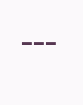---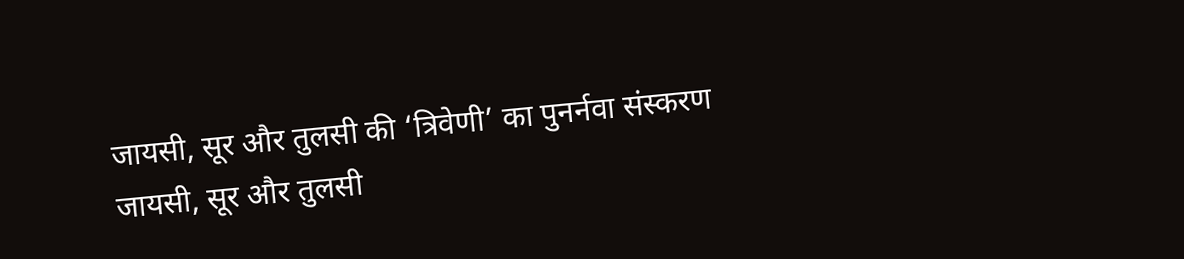जायसी, सूर और तुलसी की ‘त्रिवेणी’ का पुनर्नवा संस्करण
जायसी, सूर और तुलसी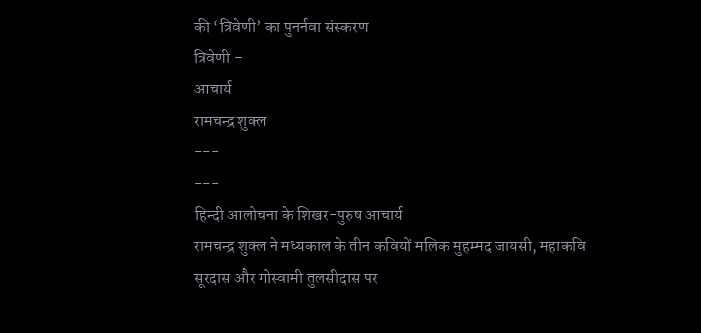की ‘त्रिवेणी’ का पुनर्नवा संस्करण
त्रिवेणी –
आचार्य
रामचन्द्र शुक्ल
---
---
हिन्दी आलोचना के शिखर-पुरुष आचार्य
रामचन्द्र शुक्ल ने मध्यकाल के तीन कवियों मलिक मुहम्मद जायसी, महाकवि
सूरदास और गोस्वामी तुलसीदास पर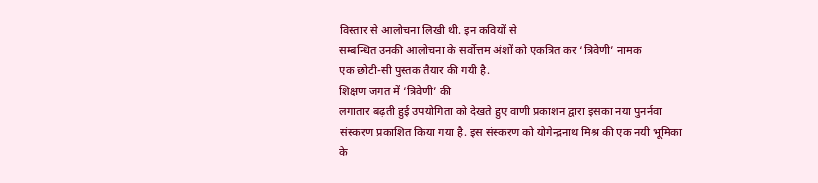विस्तार से आलोचना लिखी थी. इन कवियों से
सम्बन्धित उनकी आलोचना के सर्वोत्तम अंशों को एकत्रित कर ‘त्रिवेणी’ नामक
एक छोटी-सी पुस्तक तैयार की गयी है.
शिक्षण जगत में ‘त्रिवेणी’ की
लगातार बढ़ती हुई उपयोगिता को देखते हुए वाणी प्रकाशन द्वारा इसका नया पुनर्नवा
संस्करण प्रकाशित किया गया है. इस संस्करण को योगेन्द्रनाथ मिश्र की एक नयी भूमिका
के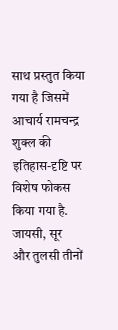साथ प्रस्तुत किया गया है जिसमें आचार्य रामचन्द्र शुक्ल की इतिहास-दृष्टि पर
विशेष फोकस किया गया है.
जायसी, सूर
और तुलसी तीनों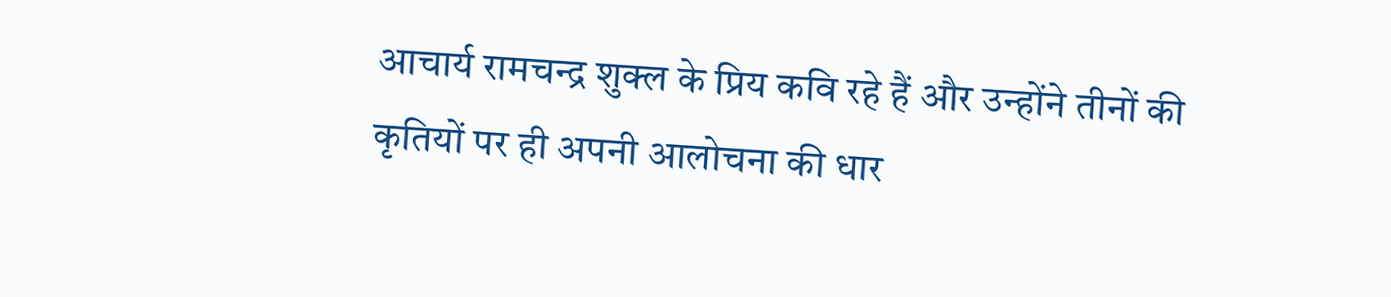आचार्य रामचन्द्र शुक्ल के प्रिय कवि रहे हैं और उन्होंने तीनों की
कृतियों पर ही अपनी आलोचना की धार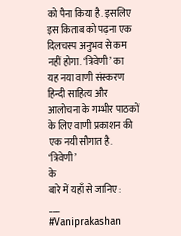को पैना किया है. इसलिए इस किताब को पढ़ना एक
दिलचस्प अनुभव से कम नहीं होगा. ‘त्रिवेणी’ का
यह नया वाणी संस्करण हिन्दी साहित्य और आलोचना के गम्भीर पाठकों के लिए वाणी प्रकाशन की
एक नयी सौगात है.
‘त्रिवेणी’
के
बारे में यहाँ से जानिए :
___
#Vaniprakashan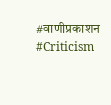#वाणीप्रकाशन #Criticism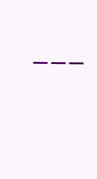___